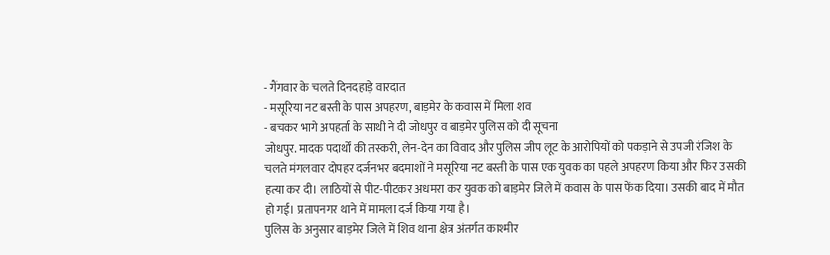- गैंगवार के चलते दिनदहाड़े वारदात
- मसूरिया नट बस्ती के पास अपहरण, बाड़मेर के कवास में मिला शव
- बचकर भागे अपहर्ता के साथी ने दी जोधपुर व बाड़मेर पुलिस को दी सूचना
जोधपुर. मादक पदार्थों की तस्करी, लेन-देन का विवाद और पुलिस जीप लूट के आरोपियों को पकड़ाने से उपजी रंजिश के चलते मंगलवार दोपहर दर्जनभर बदमाशों ने मसूरिया नट बस्ती के पास एक युवक का पहले अपहरण किया और फिर उसकी हत्या कर दी। लाठियों से पीट-पीटकर अधमरा कर युवक को बाड़मेर जिले में कवास के पास फेंक दिया। उसकी बाद में मौत हो गई। प्रतापनगर थाने में मामला दर्ज किया गया है।
पुलिस के अनुसार बाड़मेर जिले में शिव थाना क्षेत्र अंतर्गत काश्मीर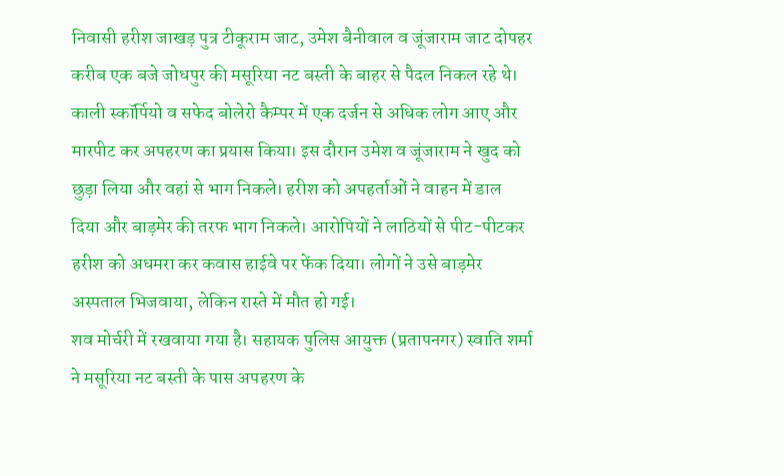निवासी हरीश जाखड़ पुत्र टीकूराम जाट, उमेश बैनीवाल व जूंजाराम जाट दोपहर करीब एक बजे जोधपुर की मसूरिया नट बस्ती के बाहर से पैदल निकल रहे थे। काली स्कॉर्पियो व सफेद बोलेरो कैम्पर में एक दर्जन से अधिक लोग आए और मारपीट कर अपहरण का प्रयास किया। इस दौरान उमेश व जूंजाराम ने खुद को छुड़ा लिया और वहां से भाग निकले। हरीश को अपहर्ताओं ने वाहन में डाल दिया और बाड़मेर की तरफ भाग निकले। आरोपियों ने लाठियों से पीट-पीटकर हरीश को अधमरा कर कवास हाईवे पर फेंक दिया। लोगों ने उसे बाड़मेर अस्पताल भिजवाया, लेकिन रास्ते में मौत हो गई।
शव मोर्चरी में रखवाया गया है। सहायक पुलिस आयुक्त (प्रतापनगर) स्वाति शर्मा ने मसूरिया नट बस्ती के पास अपहरण के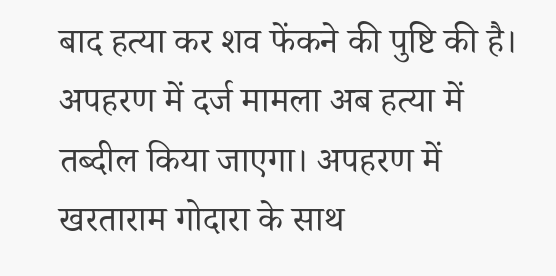बाद हत्या कर शव फेंकने की पुष्टि की है। अपहरण में दर्ज मामला अब हत्या में तब्दील किया जाएगा। अपहरण में खरताराम गोदारा के साथ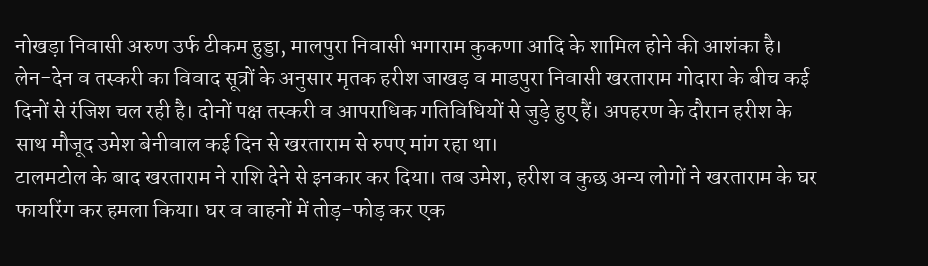नोखड़ा निवासी अरुण उर्फ टीकम हुड्डा, मालपुरा निवासी भगाराम कुकणा आदि के शामिल होने की आशंका है। लेन-देन व तस्करी का विवाद सूत्रों के अनुसार मृतक हरीश जाखड़ व माडपुरा निवासी खरताराम गोदारा के बीच कई दिनों से रंजिश चल रही है। दोनों पक्ष तस्करी व आपराधिक गतिविधियों से जुड़े हुए हैं। अपहरण के दौरान हरीश के साथ मौजूद उमेश बेनीवाल कई दिन से खरताराम से रुपए मांग रहा था।
टालमटोल के बाद खरताराम ने राशि देने से इनकार कर दिया। तब उमेश, हरीश व कुछ अन्य लोगों ने खरताराम के घर फायरिंग कर हमला किया। घर व वाहनों में तोड़-फोड़ कर एक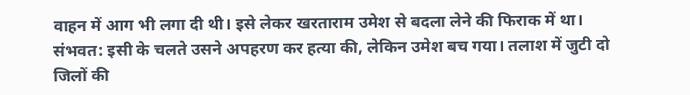वाहन में आग भी लगा दी थी। इसे लेकर खरताराम उमेश से बदला लेने की फिराक में था। संभवत: इसी के चलते उसने अपहरण कर हत्या की, लेकिन उमेश बच गया। तलाश में जुटी दो जिलों की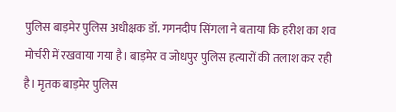पुलिस बाड़मेर पुलिस अधीक्षक डॉ. गगनदीप सिंगला ने बताया कि हरीश का शव मोर्चरी में रखवाया गया है। बाड़मेर व जोधपुर पुलिस हत्यारों की तलाश कर रही है। मृतक बाड़मेर पुलिस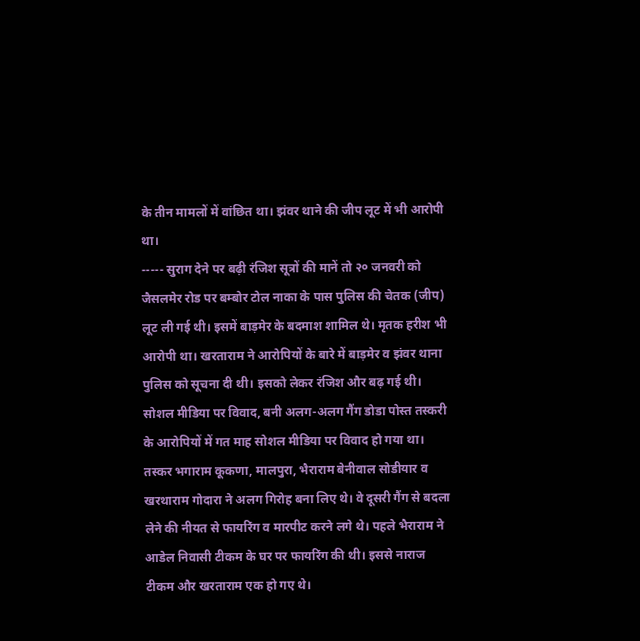के तीन मामलों में वांछित था। झंवर थाने की जीप लूट में भी आरोपी था।
----- सुराग देने पर बढ़ी रंजिश सूत्रों की मानें तो २० जनवरी को जैसलमेर रोड पर बम्बोर टोल नाका के पास पुलिस की चेतक (जीप) लूट ली गई थी। इसमें बाड़मेर के बदमाश शामिल थे। मृतक हरीश भी आरोपी था। खरताराम ने आरोपियों के बारे में बाड़मेर व झंवर थाना पुलिस को सूचना दी थी। इसको लेकर रंजिश और बढ़ गई थी। सोशल मीडिया पर विवाद, बनी अलग-अलग गैंग डोडा पोस्त तस्करी के आरोपियों में गत माह सोशल मीडिया पर विवाद हो गया था। तस्कर भगाराम कूकणा, मालपुरा, भैराराम बेनीवाल सोडीयार व खरथाराम गोदारा ने अलग गिरोह बना लिए थे। वे दूसरी गैंग से बदला लेने की नीयत से फायरिंग व मारपीट करने लगे थे। पहले भैराराम ने आडेल निवासी टीकम के घर पर फायरिंग की थी। इससे नाराज टीकम और खरताराम एक हो गए थे।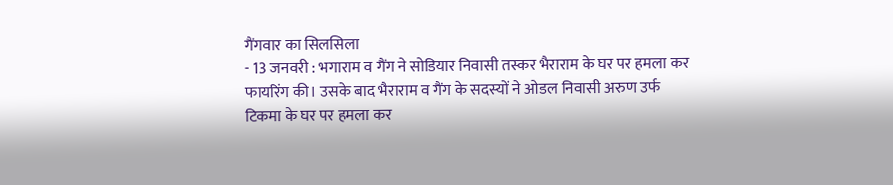गैंगवार का सिलसिला
- 13 जनवरी : भगाराम व गैंग ने सोडियार निवासी तस्कर भैराराम के घर पर हमला कर फायरिंग की। उसके बाद भैराराम व गैंग के सदस्यों ने ओडल निवासी अरुण उर्फ टिकमा के घर पर हमला कर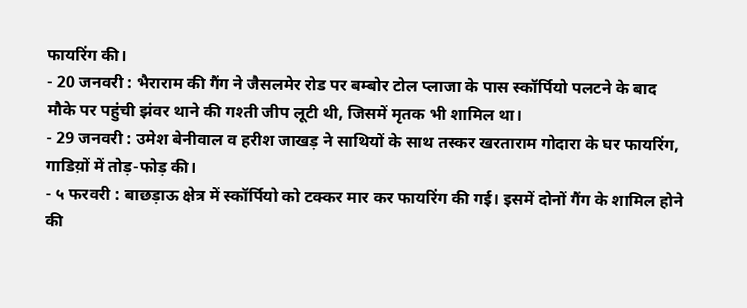फायरिंग की।
- 20 जनवरी : भैराराम की गैंग ने जैसलमेर रोड पर बम्बोर टोल प्लाजा के पास स्कॉर्पियो पलटने के बाद मौके पर पहुंची झंवर थाने की गश्ती जीप लूटी थी, जिसमें मृतक भी शामिल था।
- 29 जनवरी : उमेश बेनीवाल व हरीश जाखड़ ने साथियों के साथ तस्कर खरताराम गोदारा के घर फायरिंग, गाडिय़ों में तोड़-फोड़ की।
- ५ फरवरी : बाछड़ाऊ क्षेत्र में स्कॉर्पियो को टक्कर मार कर फायरिंग की गई। इसमें दोनों गैंग के शामिल होने की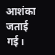आशंका जताई गई।